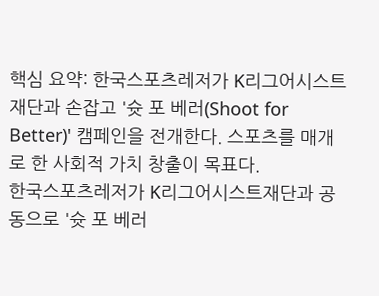핵심 요약: 한국스포츠레저가 K리그어시스트재단과 손잡고 '슛 포 베러(Shoot for Better)' 캠페인을 전개한다. 스포츠를 매개로 한 사회적 가치 창출이 목표다.
한국스포츠레저가 K리그어시스트재단과 공동으로 '슛 포 베러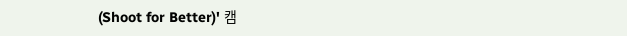(Shoot for Better)' 캠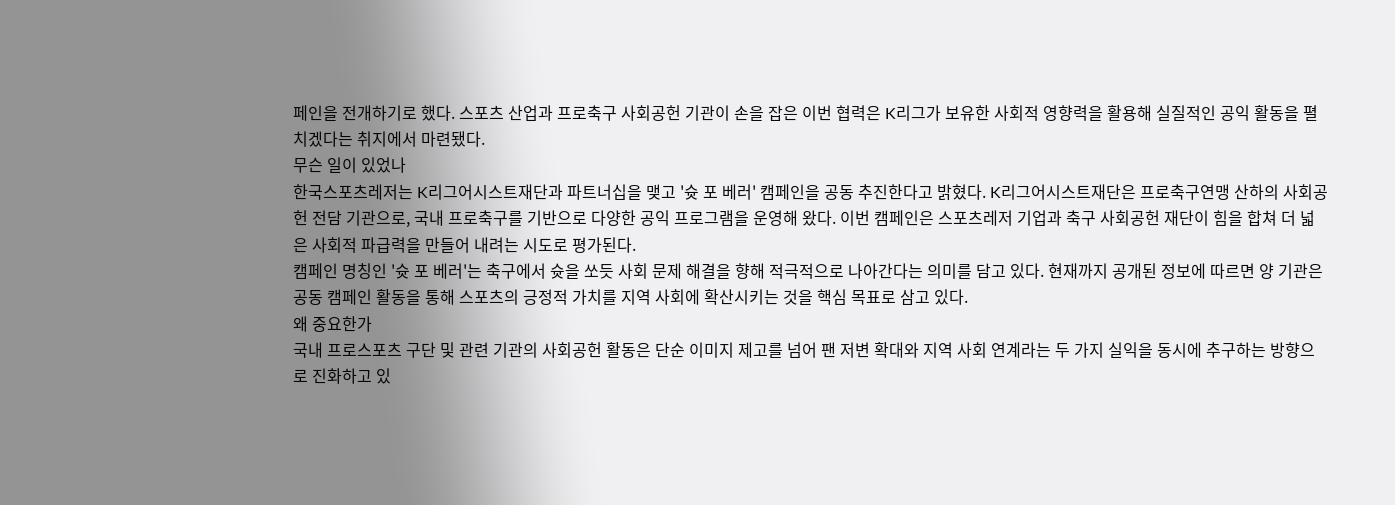페인을 전개하기로 했다. 스포츠 산업과 프로축구 사회공헌 기관이 손을 잡은 이번 협력은 K리그가 보유한 사회적 영향력을 활용해 실질적인 공익 활동을 펼치겠다는 취지에서 마련됐다.
무슨 일이 있었나
한국스포츠레저는 K리그어시스트재단과 파트너십을 맺고 '슛 포 베러' 캠페인을 공동 추진한다고 밝혔다. K리그어시스트재단은 프로축구연맹 산하의 사회공헌 전담 기관으로, 국내 프로축구를 기반으로 다양한 공익 프로그램을 운영해 왔다. 이번 캠페인은 스포츠레저 기업과 축구 사회공헌 재단이 힘을 합쳐 더 넓은 사회적 파급력을 만들어 내려는 시도로 평가된다.
캠페인 명칭인 '슛 포 베러'는 축구에서 슛을 쏘듯 사회 문제 해결을 향해 적극적으로 나아간다는 의미를 담고 있다. 현재까지 공개된 정보에 따르면 양 기관은 공동 캠페인 활동을 통해 스포츠의 긍정적 가치를 지역 사회에 확산시키는 것을 핵심 목표로 삼고 있다.
왜 중요한가
국내 프로스포츠 구단 및 관련 기관의 사회공헌 활동은 단순 이미지 제고를 넘어 팬 저변 확대와 지역 사회 연계라는 두 가지 실익을 동시에 추구하는 방향으로 진화하고 있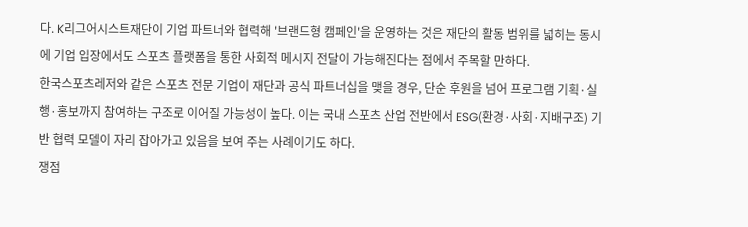다. K리그어시스트재단이 기업 파트너와 협력해 '브랜드형 캠페인'을 운영하는 것은 재단의 활동 범위를 넓히는 동시에 기업 입장에서도 스포츠 플랫폼을 통한 사회적 메시지 전달이 가능해진다는 점에서 주목할 만하다.
한국스포츠레저와 같은 스포츠 전문 기업이 재단과 공식 파트너십을 맺을 경우, 단순 후원을 넘어 프로그램 기획·실행·홍보까지 참여하는 구조로 이어질 가능성이 높다. 이는 국내 스포츠 산업 전반에서 ESG(환경·사회·지배구조) 기반 협력 모델이 자리 잡아가고 있음을 보여 주는 사례이기도 하다.
쟁점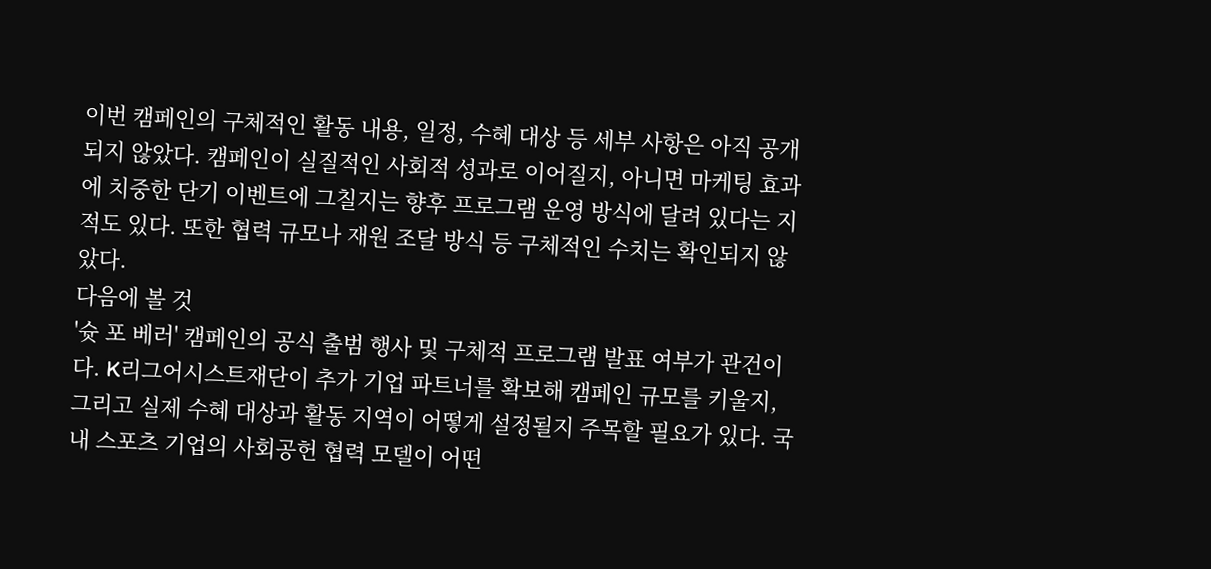이번 캠페인의 구체적인 활동 내용, 일정, 수혜 대상 등 세부 사항은 아직 공개되지 않았다. 캠페인이 실질적인 사회적 성과로 이어질지, 아니면 마케팅 효과에 치중한 단기 이벤트에 그칠지는 향후 프로그램 운영 방식에 달려 있다는 지적도 있다. 또한 협력 규모나 재원 조달 방식 등 구체적인 수치는 확인되지 않았다.
다음에 볼 것
'슛 포 베러' 캠페인의 공식 출범 행사 및 구체적 프로그램 발표 여부가 관건이다. K리그어시스트재단이 추가 기업 파트너를 확보해 캠페인 규모를 키울지, 그리고 실제 수혜 대상과 활동 지역이 어떻게 설정될지 주목할 필요가 있다. 국내 스포츠 기업의 사회공헌 협력 모델이 어떤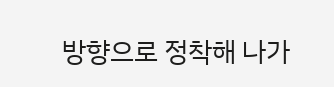방향으로 정착해 나가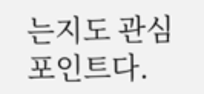는지도 관심 포인트다.